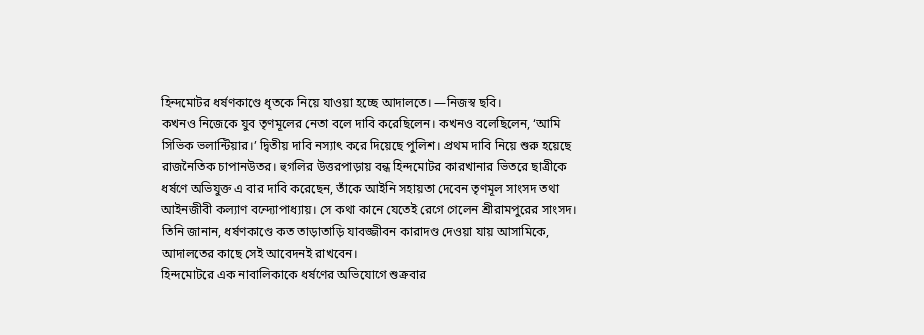হিন্দমোটর ধর্ষণকাণ্ডে ধৃতকে নিয়ে যাওয়া হচ্ছে আদালতে। —নিজস্ব ছবি।
কখনও নিজেকে যুব তৃণমূলের নেতা বলে দাবি করেছিলেন। কখনও বলেছিলেন, ‘আমি সিভিক ভলান্টিয়ার।’ দ্বিতীয় দাবি নস্যাৎ করে দিয়েছে পুলিশ। প্রথম দাবি নিয়ে শুরু হয়েছে রাজনৈতিক চাপানউতর। হুগলির উত্তরপাড়ায় বন্ধ হিন্দমোটর কারখানার ভিতরে ছাত্রীকে ধর্ষণে অভিযুক্ত এ বার দাবি করেছেন, তাঁকে আইনি সহায়তা দেবেন তৃণমূল সাংসদ তথা আইনজীবী কল্যাণ বন্দ্যোপাধ্যায়। সে কথা কানে যেতেই রেগে গেলেন শ্রীরামপুরের সাংসদ। তিনি জানান, ধর্ষণকাণ্ডে কত তাড়াতাড়ি যাবজ্জীবন কারাদণ্ড দেওয়া যায় আসামিকে, আদালতের কাছে সেই আবেদনই রাখবেন।
হিন্দমোটরে এক নাবালিকাকে ধর্ষণের অভিযোগে শুক্রবার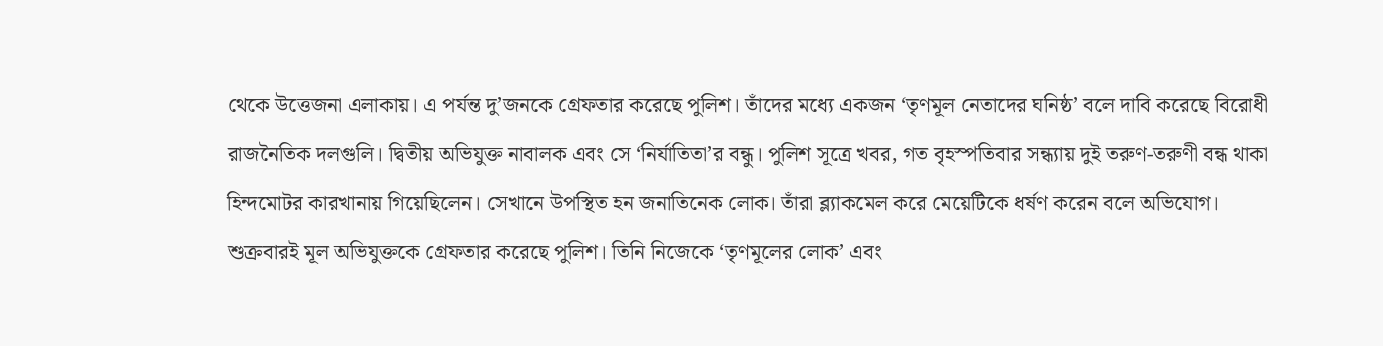থেকে উত্তেজনা এলাকায়। এ পর্যন্ত দু’জনকে গ্রেফতার করেছে পুলিশ। তাঁদের মধ্যে একজন ‘তৃণমূল নেতাদের ঘনিষ্ঠ’ বলে দাবি করেছে বিরোধী রাজনৈতিক দলগুলি। দ্বিতীয় অভিযুক্ত নাবালক এবং সে ‘নির্যাতিতা’র বন্ধু। পুলিশ সূত্রে খবর, গত বৃহস্পতিবার সন্ধ্যায় দুই তরুণ-তরুণী বন্ধ থাকা হিন্দমোটর কারখানায় গিয়েছিলেন। সেখানে উপস্থিত হন জনাতিনেক লোক। তাঁরা ব্ল্যাকমেল করে মেয়েটিকে ধর্ষণ করেন বলে অভিযোগ। শুক্রবারই মূল অভিযুক্তকে গ্রেফতার করেছে পুলিশ। তিনি নিজেকে ‘তৃণমূলের লোক’ এবং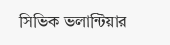সিভিক ভলান্টিয়ার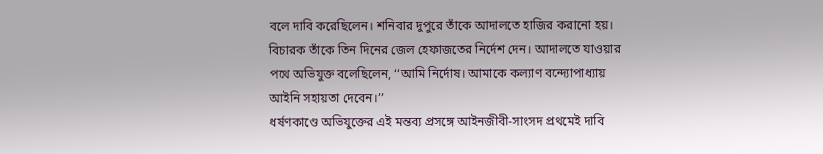বলে দাবি করেছিলেন। শনিবার দুপুরে তাঁকে আদালতে হাজির করানো হয়। বিচারক তাঁকে তিন দিনের জেল হেফাজতের নির্দেশ দেন। আদালতে যাওয়ার পথে অভিযুক্ত বলেছিলেন, ‘‘আমি নির্দোষ। আমাকে কল্যাণ বন্দ্যোপাধ্যায় আইনি সহায়তা দেবেন।’’
ধর্ষণকাণ্ডে অভিযুক্তের এই মন্তব্য প্রসঙ্গে আইনজীবী-সাংসদ প্রথমেই দাবি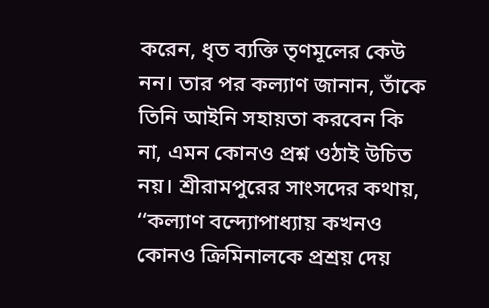করেন, ধৃত ব্যক্তি তৃণমূলের কেউ নন। তার পর কল্যাণ জানান, তাঁকে তিনি আইনি সহায়তা করবেন কি না, এমন কোনও প্রশ্ন ওঠাই উচিত নয়। শ্রীরামপুরের সাংসদের কথায়, ‘‘কল্যাণ বন্দ্যোপাধ্যায় কখনও কোনও ক্রিমিনালকে প্রশ্রয় দেয়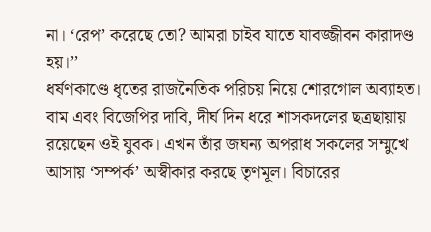না। ‘রেপ’ করেছে তো? আমরা চাইব যাতে যাবজ্জীবন কারাদণ্ড হয়।’’
ধর্ষণকাণ্ডে ধৃতের রাজনৈতিক পরিচয় নিয়ে শোরগোল অব্যাহত। বাম এবং বিজেপির দাবি, দীর্ঘ দিন ধরে শাসকদলের ছত্রছায়ায় রয়েছেন ওই যুবক। এখন তাঁর জঘন্য অপরাধ সকলের সম্মুখে আসায় ‘সম্পর্ক’ অস্বীকার করছে তৃণমূল। বিচারের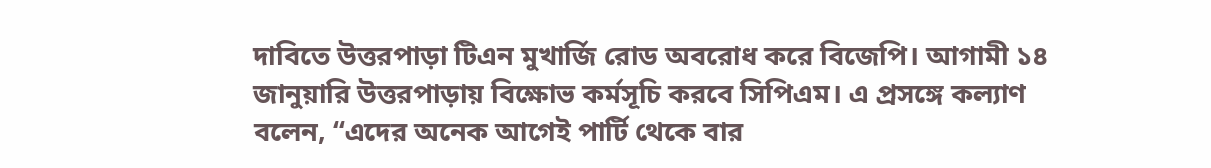দাবিতে উত্তরপাড়া টিএন মুখার্জি রোড অবরোধ করে বিজেপি। আগামী ১৪ জানুয়ারি উত্তরপাড়ায় বিক্ষোভ কর্মসূচি করবে সিপিএম। এ প্রসঙ্গে কল্যাণ বলেন, ‘‘এদের অনেক আগেই পার্টি থেকে বার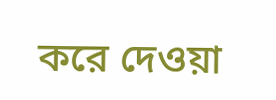করে দেওয়া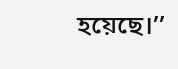হয়েছে।’’